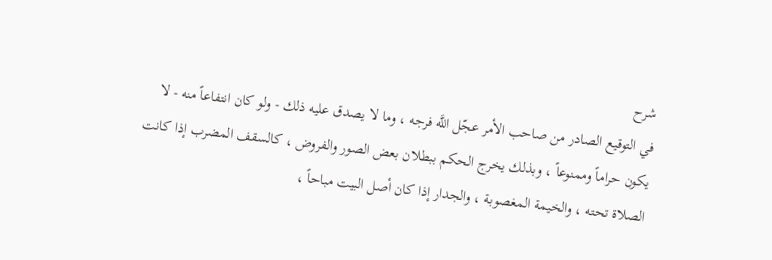شرح
في التوقيع الصادر من صاحب الأمر عجّل اللَّه فرجه ، وما لا يصدق عليه ذلك - ولو كان انتفاعاً منه - لا يكون حراماً وممنوعاً ، وبذلك يخرج الحكم ببطلان بعض الصور والفروض ، كالسقف المضرب إذا كانت الصلاة تحته ، والخيمة المغصوبة ، والجدار إذا كان أصل البيت مباحاً ،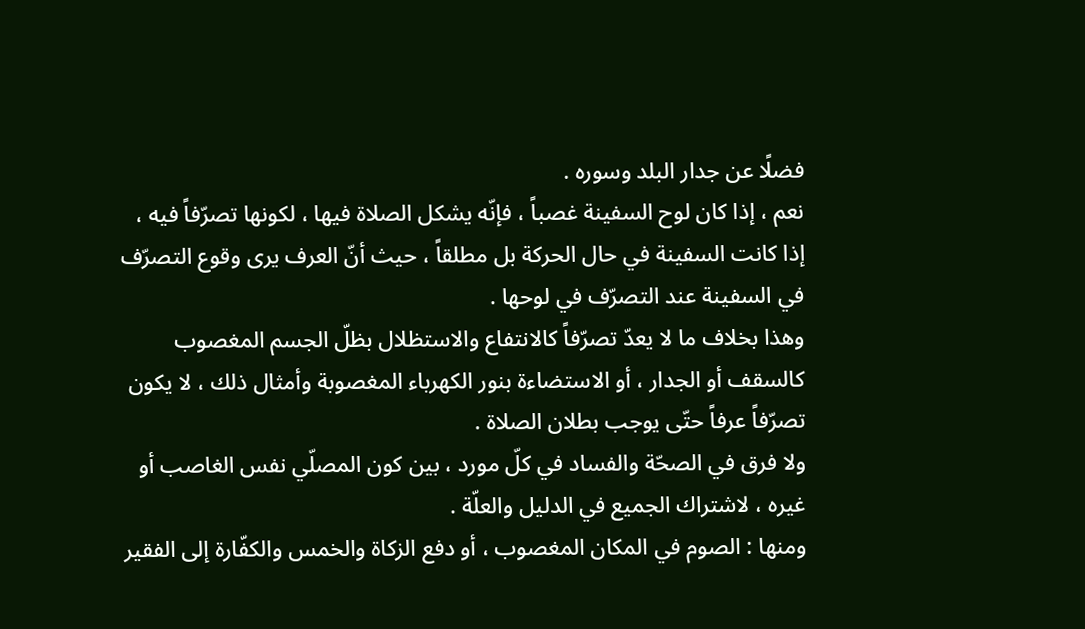فضلًا عن جدار البلد وسوره .
نعم ، إذا كان لوح السفينة غصباً ، فإنّه يشكل الصلاة فيها ، لكونها تصرّفاً فيه ، إذا كانت السفينة في حال الحركة بل مطلقاً ، حيث أنّ العرف يرى وقوع التصرّف في السفينة عند التصرّف في لوحها .
وهذا بخلاف ما لا يعدّ تصرّفاً كالانتفاع والاستظلال بظلّ الجسم المغصوب كالسقف أو الجدار ، أو الاستضاءة بنور الكهرباء المغصوبة وأمثال ذلك ، لا يكون تصرّفاً عرفاً حتّى يوجب بطلان الصلاة .
ولا فرق في الصحّة والفساد في كلّ مورد ، بين كون المصلّي نفس الغاصب أو غيره ، لاشتراك الجميع في الدليل والعلّة .
ومنها : الصوم في المكان المغصوب ، أو دفع الزكاة والخمس والكفّارة إلى الفقير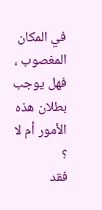في المكان المغصوب ، فهل يوجب بطلان هذه الأمور أم لا ؟
فقد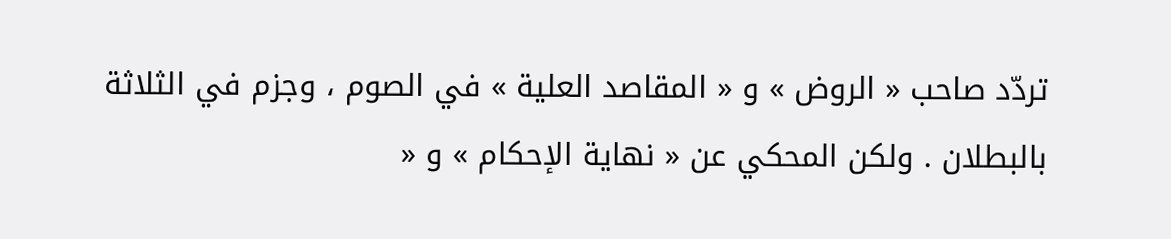تردّد صاحب « الروض » و « المقاصد العلية » في الصوم ، وجزم في الثلاثة بالبطلان . ولكن المحكي عن « نهاية الإحكام » و «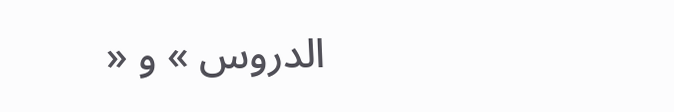الدروس » و «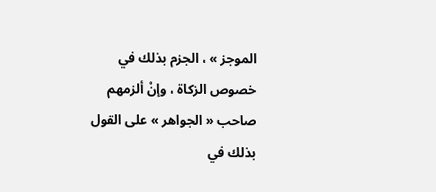الموجز » ، الجزم بذلك في خصوص الزكاة ، وإنْ ألزمهم صاحب « الجواهر » على القول بذلك في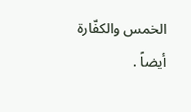الخمس والكفّارة أيضاً .